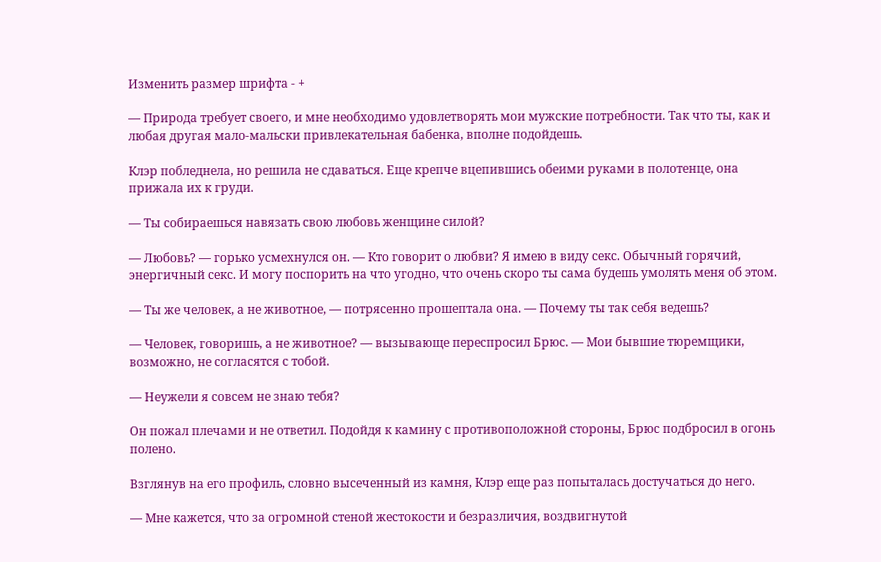Изменить размер шрифта - +

— Природа требует своего, и мне необходимо удовлетворять мои мужские потребности. Так что ты, как и любая другая мало-мальски привлекательная бабенка, вполне подойдешь.

Клэр побледнела, но решила не сдаваться. Еще крепче вцепившись обеими руками в полотенце, она прижала их к груди.

— Ты собираешься навязать свою любовь женщине силой?

— Любовь? — горько усмехнулся он. — Кто говорит о любви? Я имею в виду секс. Обычный горячий, энергичный секс. И могу поспорить на что угодно, что очень скоро ты сама будешь умолять меня об этом.

— Ты же человек, а не животное, — потрясенно прошептала она. — Почему ты так себя ведешь?

— Человек, говоришь, а не животное? — вызывающе переспросил Брюс. — Мои бывшие тюремщики, возможно, не согласятся с тобой.

— Неужели я совсем не знаю тебя?

Он пожал плечами и не ответил. Подойдя к камину с противоположной стороны, Брюс подбросил в огонь полено.

Взглянув на его профиль, словно высеченный из камня, Клэр еще раз попыталась достучаться до него.

— Мне кажется, что за огромной стеной жестокости и безразличия, воздвигнутой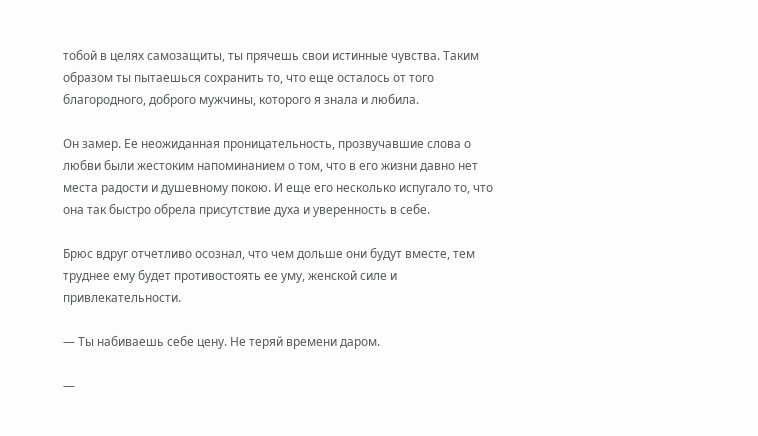тобой в целях самозащиты, ты прячешь свои истинные чувства. Таким образом ты пытаешься сохранить то, что еще осталось от того благородного, доброго мужчины, которого я знала и любила.

Он замер. Ее неожиданная проницательность, прозвучавшие слова о любви были жестоким напоминанием о том, что в его жизни давно нет места радости и душевному покою. И еще его несколько испугало то, что она так быстро обрела присутствие духа и уверенность в себе.

Брюс вдруг отчетливо осознал, что чем дольше они будут вместе, тем труднее ему будет противостоять ее уму, женской силе и привлекательности.

— Ты набиваешь себе цену. Не теряй времени даром.

—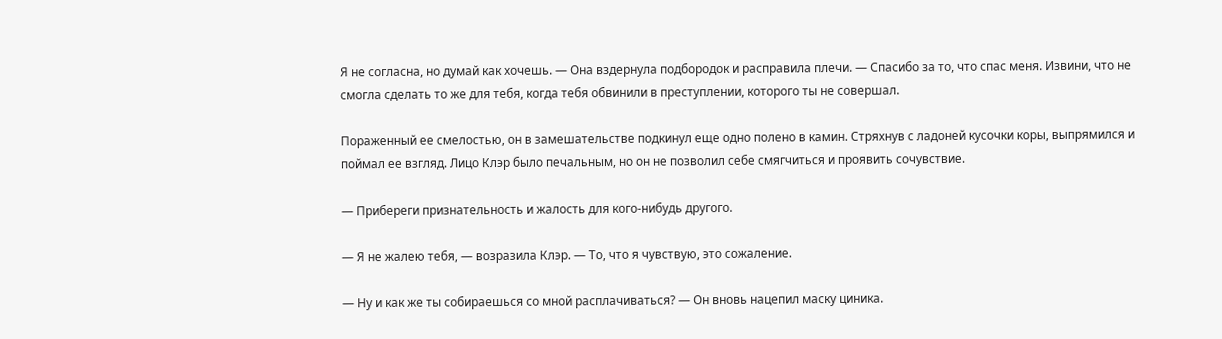Я не согласна, но думай как хочешь. — Она вздернула подбородок и расправила плечи. — Спасибо за то, что спас меня. Извини, что не смогла сделать то же для тебя, когда тебя обвинили в преступлении, которого ты не совершал.

Пораженный ее смелостью, он в замешательстве подкинул еще одно полено в камин. Стряхнув с ладоней кусочки коры, выпрямился и поймал ее взгляд. Лицо Клэр было печальным, но он не позволил себе смягчиться и проявить сочувствие.

— Прибереги признательность и жалость для кого-нибудь другого.

— Я не жалею тебя, — возразила Клэр. — То, что я чувствую, это сожаление.

— Ну и как же ты собираешься со мной расплачиваться? — Он вновь нацепил маску циника.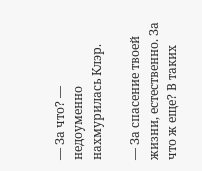— За что? — недоуменно нахмурилась Клэр.

— За спасение твоей жизни, естественно. За что ж еще? В таких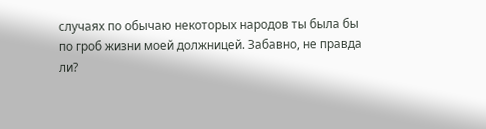случаях по обычаю некоторых народов ты была бы по гроб жизни моей должницей. Забавно, не правда ли?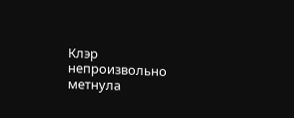Клэр непроизвольно метнула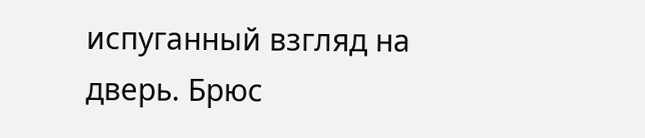испуганный взгляд на дверь. Брюс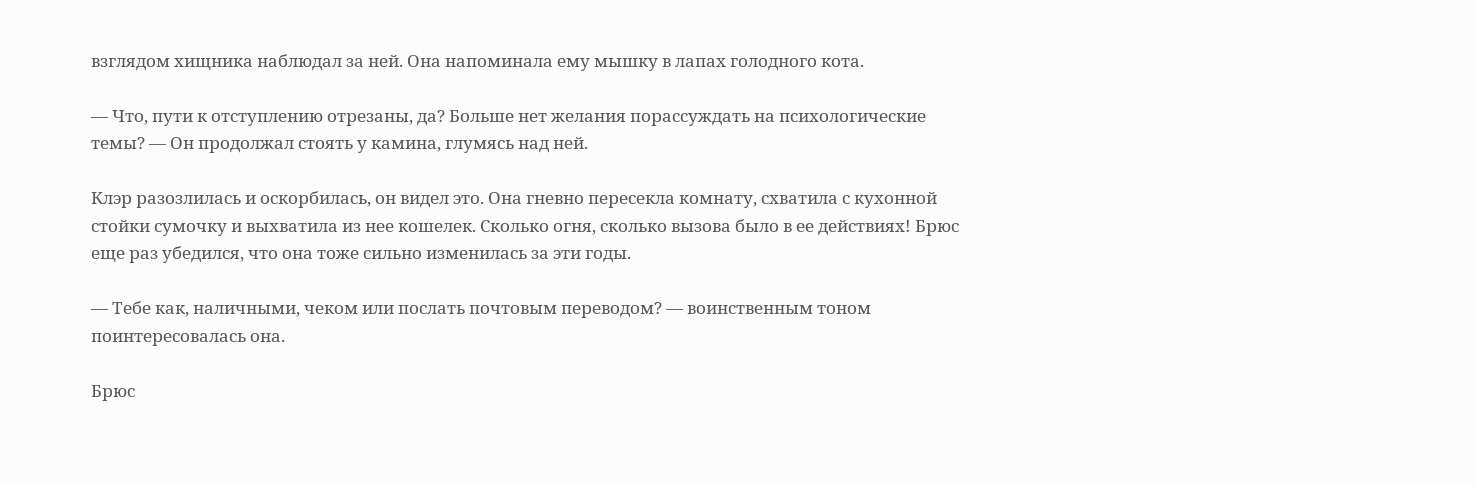взглядом хищника наблюдал за ней. Она напоминала ему мышку в лапах голодного кота.

— Что, пути к отступлению отрезаны, да? Больше нет желания порассуждать на психологические темы? — Он продолжал стоять у камина, глумясь над ней.

Клэр разозлилась и оскорбилась, он видел это. Она гневно пересекла комнату, схватила с кухонной стойки сумочку и выхватила из нее кошелек. Сколько огня, сколько вызова было в ее действиях! Брюс еще раз убедился, что она тоже сильно изменилась за эти годы.

— Тебе как, наличными, чеком или послать почтовым переводом? — воинственным тоном поинтересовалась она.

Брюс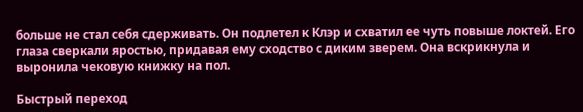больше не стал себя сдерживать. Он подлетел к Клэр и схватил ее чуть повыше локтей. Его глаза сверкали яростью, придавая ему сходство с диким зверем. Она вскрикнула и выронила чековую книжку на пол.

Быстрый переход